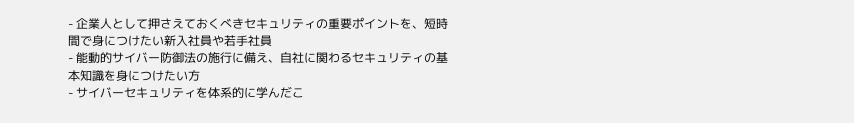- 企業人として押さえておくべきセキュリティの重要ポイントを、短時間で身につけたい新入社員や若手社員
- 能動的サイバー防御法の施行に備え、自社に関わるセキュリティの基本知識を身につけたい方
- サイバーセキュリティを体系的に学んだこ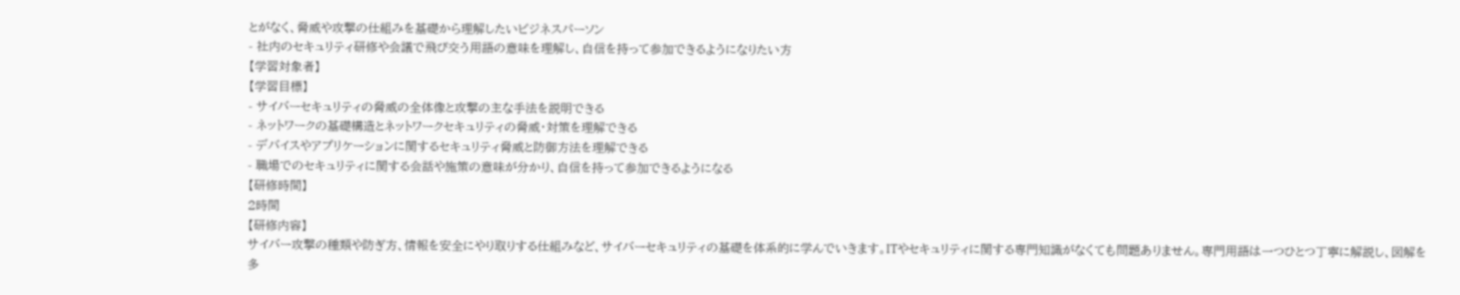とがなく、脅威や攻撃の仕組みを基礎から理解したいビジネスパーソン
- 社内のセキュリティ研修や会議で飛び交う用語の意味を理解し、自信を持って参加できるようになりたい方
【学習対象者】
【学習目標】
- サイバーセキュリティの脅威の全体像と攻撃の主な手法を説明できる
- ネットワークの基礎構造とネットワークセキュリティの脅威・対策を理解できる
- デバイスやアプリケーションに関するセキュリティ脅威と防御方法を理解できる
- 職場でのセキュリティに関する会話や施策の意味が分かり、自信を持って参加できるようになる
【研修時間】
2時間
【研修内容】
サイバー攻撃の種類や防ぎ方、情報を安全にやり取りする仕組みなど、サイバーセキュリティの基礎を体系的に学んでいきます。ITやセキュリティに関する専門知識がなくても問題ありません。専門用語は一つひとつ丁寧に解説し、図解を多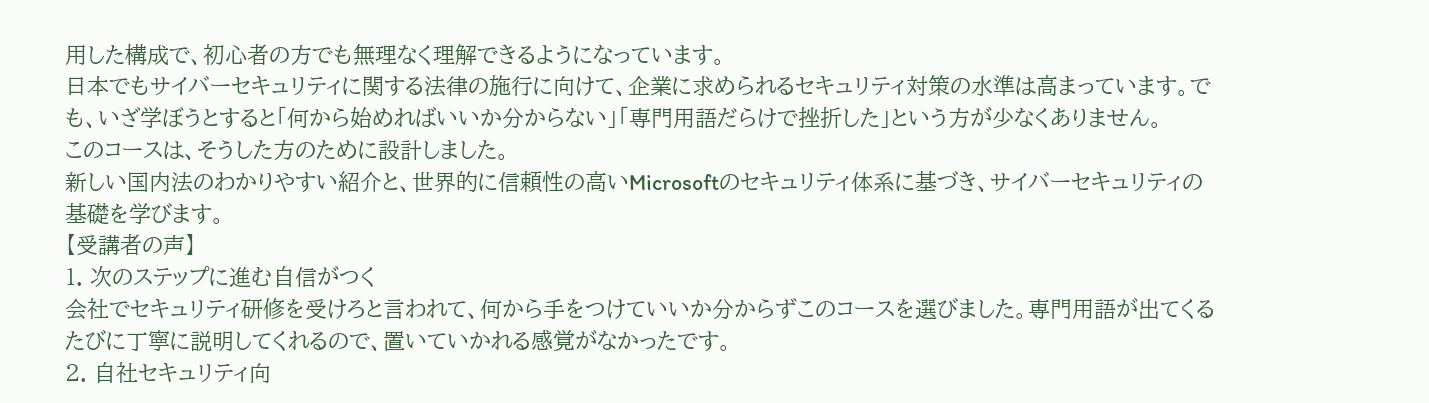用した構成で、初心者の方でも無理なく理解できるようになっています。
日本でもサイバーセキュリティに関する法律の施行に向けて、企業に求められるセキュリティ対策の水準は高まっています。でも、いざ学ぼうとすると「何から始めればいいか分からない」「専門用語だらけで挫折した」という方が少なくありません。
このコースは、そうした方のために設計しました。
新しい国内法のわかりやすい紹介と、世界的に信頼性の高いMicrosoftのセキュリティ体系に基づき、サイバーセキュリティの基礎を学びます。
【受講者の声】
1. 次のステップに進む自信がつく
会社でセキュリティ研修を受けろと言われて、何から手をつけていいか分からずこのコースを選びました。専門用語が出てくるたびに丁寧に説明してくれるので、置いていかれる感覚がなかったです。
2. 自社セキュリティ向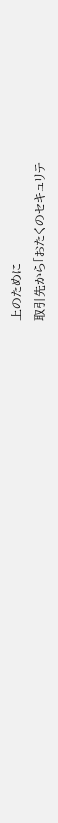上のために
取引先から「おたくのセキュリテ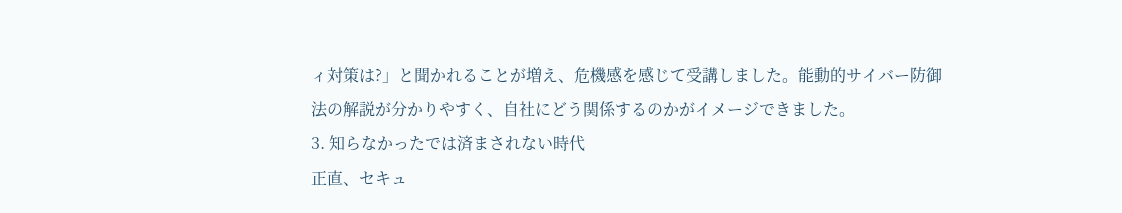ィ対策は?」と聞かれることが増え、危機感を感じて受講しました。能動的サイバー防御法の解説が分かりやすく、自社にどう関係するのかがイメージできました。
3. 知らなかったでは済まされない時代
正直、セキュ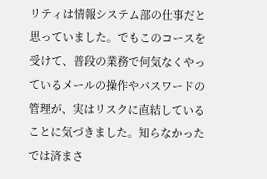リティは情報システム部の仕事だと思っていました。でもこのコースを受けて、普段の業務で何気なくやっているメールの操作やパスワードの管理が、実はリスクに直結していることに気づきました。知らなかったでは済まさ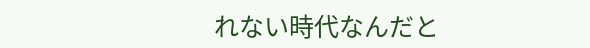れない時代なんだと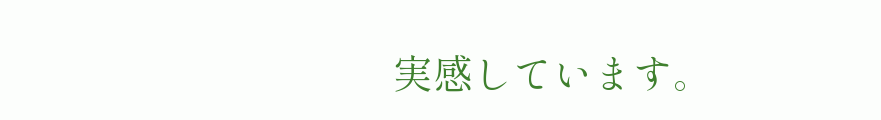実感しています。